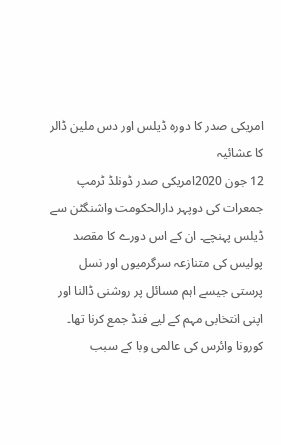امريکی صدر کا دورہ ڈيلس اور دس ملين ڈالر کا عشائيہ
12 جون 2020امريکی صدر ڈونلڈ ٹرمپ جمعرات کی دوپہر دارالحکومت واشنگٹن سے ڈيلس پہنچے۔ ان کے اس دورے کا مقصد پوليس کی متنازعہ سرگرميوں اور نسل پرستی جيسے اہم مسائل پر روشنی ڈالنا اور اپنی انتخابی مہم کے ليے فنڈ جمع کرنا تھا۔ کورونا وائرس کی عالمی وبا کے سبب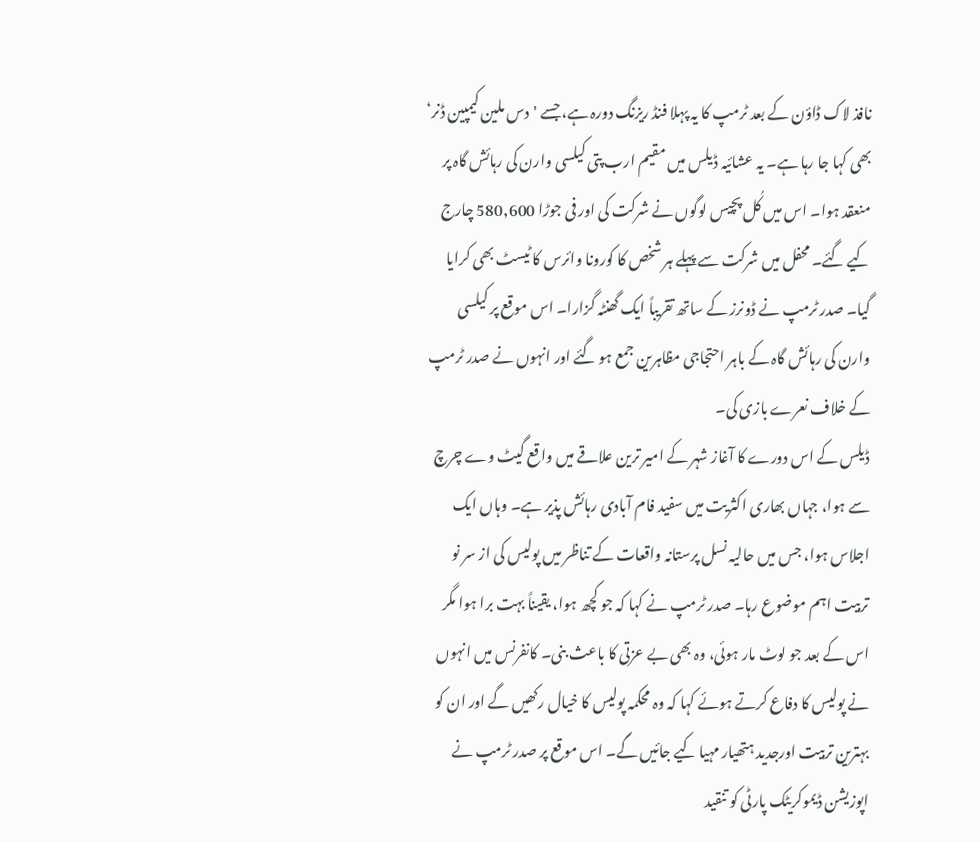نافذ لاک ڈاؤن کے بعد ٹرمپ کا يہ پہلا فنڈ ريزنگ دورہ ہے، جسے 'دس ملين کيمپين ڈنر‘ بھی کہا جا رہا ہے۔ يہ عشائيہ ڈيلس ميں مقيم ارب پتی کيلسی وارن کی رہائش گاہ پر منعقد ہوا۔ اس ميں کُل پچيس لوگوں نے شرکت کی اور فی جوڑا 580,600 چارج کيے گئے۔ محفل ميں شرکت سے پہلے ہر شخص کا کورونا وائرس کا ٹيسٹ بھی کرايا گيا۔ صدر ٹرمپ نے ڈونرز کے ساتھ تقريباً ايک گھنٹہ گزارا۔ اس موقع پر کيلسی وارن کی رہائش گاہ کے باہر احتجاجی مظاہرين جمع ہو گئے اور انہوں نے صدر ٹرمپ کے خلاف نعرے بازی کی۔
ڈيلس کے اس دورے کا آغاز شہر کے امير ترين علاقے ميں واقع گيٹ وے چرچ سے ہوا، جہاں بھاری اکثريت ميں سفيد فام آبادی رہائش پذير ہے۔ وہاں ايک اجلاس ہوا، جس ميں حاليہ نسل پرستانہ واقعات کے تناظر ميں پوليس کی از سر نو تربيت اہم موضوع رہا۔ صدر ٹرمپ نے کہا کہ جو کچھ ہوا، يقيناً بہت برا ہوا مگر اس کے بعد جو لوٹ مار ہوئی، وہ بھی بے عزتی کا باعث بنی۔ کانفرنس ميں انہوں نے پوليس کا دفاع کرتے ہوئے کہا کہ وہ محکمہ پوليس کا خيال رکھيں گے اور ان کو بہترين تربيت اورجديد ہتھيار مہيا کيے جائيں گے۔ اس موقع پر صدر ٹرمپ نے اپوزيشن ڈيموکريٹک پارٹی کو تنقيد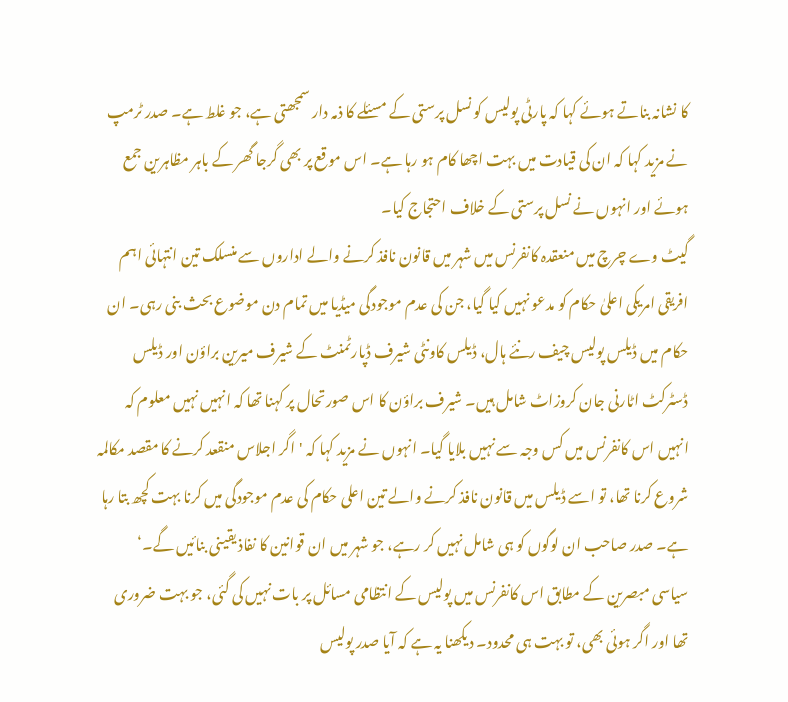کا نشانہ بناتے ہوئے کہا کہ پارٹی پوليس کو نسل پرستی کے مسئلے کا ذمہ دار سمجھتی ہے، جو غلط ہے۔ صدر ٹرمپ نے مزيد کہا کہ ان کی قيادت ميں بہت اچھا کام ہو رہا ہے۔ اس موقع پر بھی گرجا گھر کے باہر مظاہرين جمع ہوئے اور انہوں نے نسل پرستی کے خلاف احتجاج کيا۔
گيٹ وے چرچ ميں منعقدہ کانفرنس ميں شہر ميں قانون نافذ کرنے والے اداروں سے منسلک تين انتہائی اہم افريقی امريکی اعلیٰ حکام کو مدعو نہيں کيا گيا، جن کی عدم موجودگی ميڈيا ميں تمام دن موضوع بحث بنی رہی۔ ان حکام ميں ڈيلس پوليس چيف رنئے ہال، ڈيلس کاونٹی شيرف ڈپارٹمنٹ کے شيرف ميرين براؤن اور ڈيلس ڈسٹرکٹ اٹارنی جان کروزاٹ شامل ہيں۔ شيرف براؤن کا اس صورتحال پر کہنا تھا کہ انہيں نہيں معلوم کہ انہيں اس کانفرنس ميں کس وجہ سے نہيں بلايا گيا۔ انہوں نے مزيد کہا کہ 'اگر اجلاس منقعد کرنے کا مقصد مکالمہ شروع کرنا تھا، تو اسے ڈيلس ميں قانون نافذ کرنے والے تين اعلی حکام کی عدم موجودگی ميں کرنا بہت کچھ بتا رہا ہے۔ صدر صاحب ان لوگوں کو ہی شامل نہيں کر رہے، جو شہر ميں ان قوانين کا نفاذ يقينی بنائيں گے۔‘
سياسی مبصرين کے مطابق اس کانفرنس ميں پوليس کے انتظامی مسائل پر بات نہيں کی گئی، جو بہت ضروری تھا اور اگر ہوئی بھی، تو بہت ہی محدود۔ ديکھنا يہ ہے کہ آيا صدر پوليس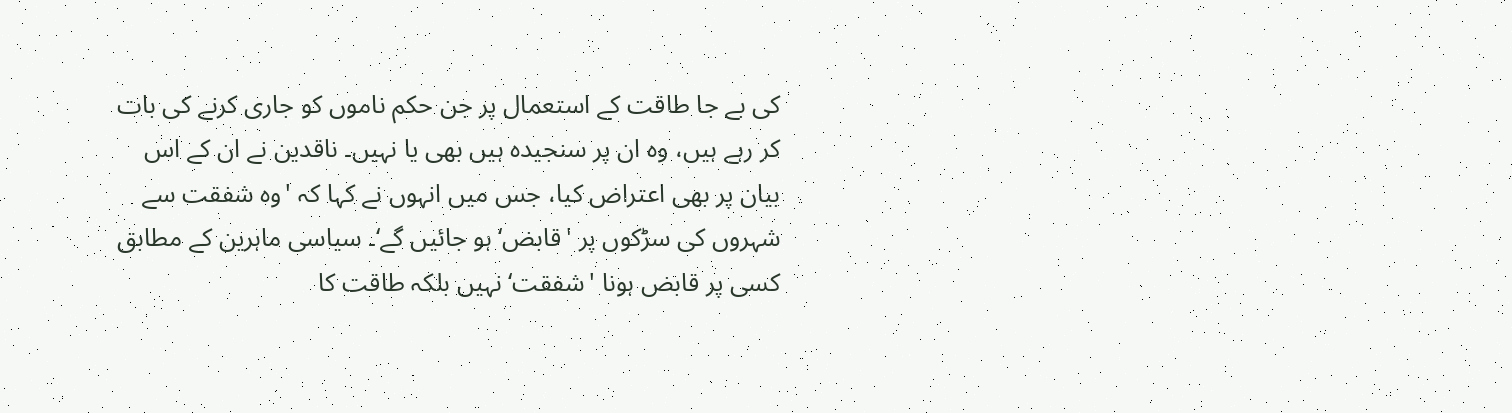کی بے جا طاقت کے استعمال پر جن حکم ناموں کو جاری کرنے کی بات کر رہے ہيں، وہ ان پر سنجيدہ ہيں بھی يا نہيں۔ ناقدين نے ان کے اس بيان پر بھی اعتراض کيا، جس ميں انہوں نے کہا کہ 'وہ شفقت سے شہروں کی سڑکوں پر 'قابض‘ ہو جائيں گے‘۔ سياسی ماہرين کے مطابق کسی پر قابض ہونا 'شفقت‘ نہيں بلکہ طاقت کا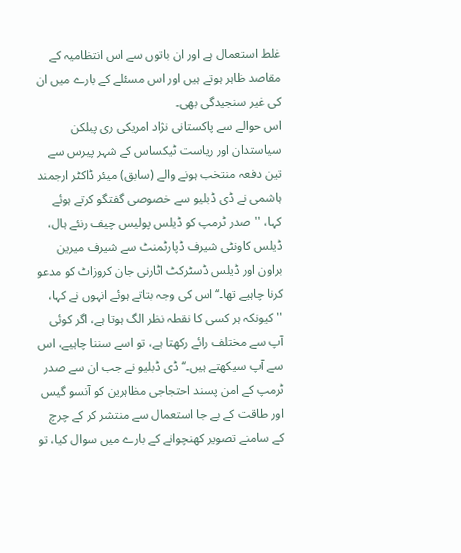غلط استعمال ہے اور ان باتوں سے اس انتظاميہ کے مقاصد ظاہر ہوتے ہيں اور اس مسئلے کے بارے ميں ان کی غير سنجيدگی بھی۔
اس حوالے سے پاکستانی نژاد امريکی ری پبلکن سياستدان اور ریاست ٹيکساس کے شہر پيرس سے تين دفعہ منتخب ہونے والے (سابق) ميئر ڈاکٹر ارجمند ہاشمی نے ڈی ڈبليو سے خصوصی گفتگو کرتے ہوئے کہا، ''صدر ٹرمپ کو ڈيلس پوليس چيف رنئے ہال، ڈيلس کاونٹی شيرف ڈپارٹمنٹ سے شيرف ميرين براون اور ڈيلس ڈسٹرکٹ اٹارنی جان کروزاٹ کو مدعو کرنا چاہيے تھا۔‘‘ اس کی وجہ بتاتے ہوئے انہوں نے کہا، ''کيونکہ ہر کسی کا نقطہ نظر الگ ہوتا ہے، اگر کوئی آپ سے مختلف رائے رکھتا ہے، تو اسے سننا چاہيے، اس سے آپ سيکھتے ہيں۔‘‘ ڈی ڈبليو نے جب ان سے صدر ٹرمپ کے امن پسند احتجاجی مظاہرين کو آنسو گيس اور طاقت کے بے جا استعمال سے منتشر کر کے چرچ کے سامنے تصوير کھنچوانے کے بارے ميں سوال کيا، تو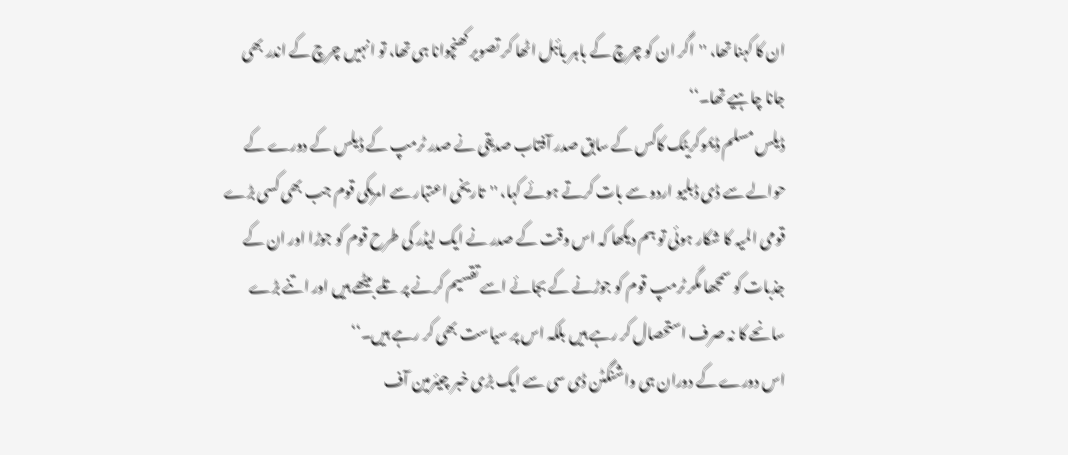ان کا کہنا تھا، ''اگر ان کو چرچ کے باہر بائبل اٹھا کر تصوير کھنچوانا ہی تھا، تو انہيں چرچ کے اندر بھی جانا چاہيے تھا۔‘‘
ڈيلس مسلم ڈيموکريٹک کاکس کے سابق صدر آفتاب صديقی نے صدر ٹرمپ کے ڈيلس کے دورے کے حوالے سے ڈی ڈبليو اردو سے بات کرتے ہوئے کہا، ''تاريخی اعتبار سے امريکی قوم جب بھی کسی بڑے قومی الميہ کا شکار ہوئی تو ہم ديکھا کہ اس وقت کے صدر نے ايک ليڈر کی طرح قوم کو جوڑا اور ان کے جذبات کو سمجھا مگر ٹرمپ قوم کو جوڑنے کے بجائے اسے تقسيم کرنے پر تلے بيٹھے ہيں اور اتنے بڑے سانحے کا نہ صرف استحصال کر رہے ہيں بلکہ اس پر سياست بھی کر رہے ہيں۔‘‘
اس دورے کے دوران ہی واشنگٹن ڈی سی سے ايک بڑی خبر چيئرمين آف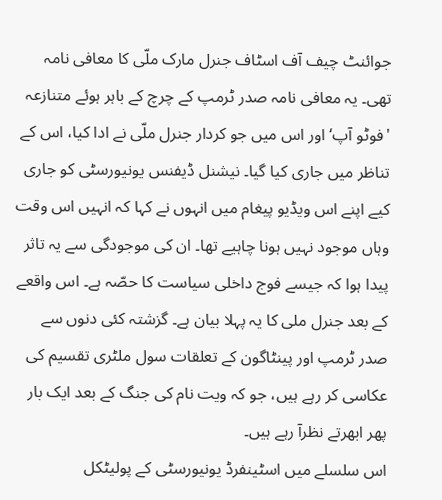جوائنٹ چيف آف اسٹاف جنرل مارک ملّی کا معافی نامہ تھی۔ يہ معافی نامہ صدر ٹرمپ کے چرچ کے باہر ہوئے متنازعہ 'فوٹو آپ‘ اور اس ميں جو کردار جنرل ملّی نے ادا کيا، اس کے تناظر ميں جاری کيا گيا۔ نيشنل ڈيفنس يونيورسٹی کو جاری کيے اپنے اس ويڈيو پيغام ميں انہوں نے کہا کہ انہيں اس وقت وہاں موجود نہيں ہونا چاہيے تھا۔ ان کی موجودگی سے يہ تاثر پيدا ہوا کہ جيسے فوج داخلی سياست کا حصّہ ہے۔ اس واقعے کے بعد جنرل ملی کا يہ پہلا بيان ہے۔ گزشتہ کئی دنوں سے صدر ٹرمپ اور پينٹاگون کے تعلقات سول ملٹری تقسيم کی عکاسی کر رہے ہيں، جو کہ ويت نام کی جنگ کے بعد ايک بار پھر ابھرتے نظرآ رہے ہيں۔
اس سلسلے ميں اسٹينفرڈ يونيورسٹی کے پوليٹکل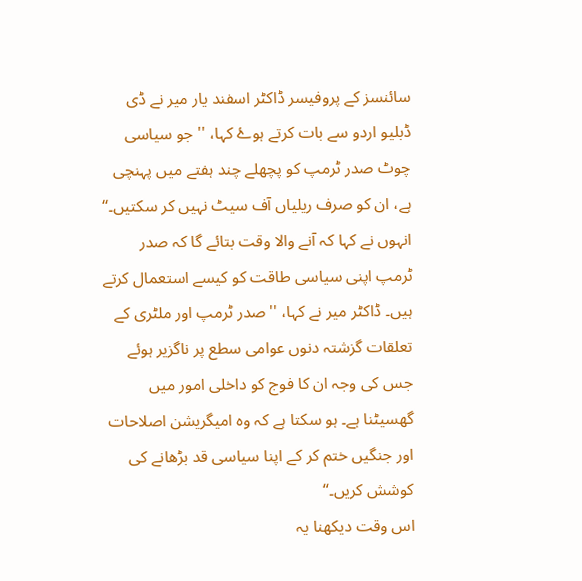سائنسز کے پروفيسر ڈاکٹر اسفند يار مير نے ڈی ڈبليو اردو سے بات کرتے ہوۓ کہا، ''جو سياسی چوٹ صدر ٹرمپ کو پچھلے چند ہفتے ميں پہنچی ہے، ان کو صرف ريلياں آف سيٹ نہيں کر سکتيں۔‘‘ انہوں نے کہا کہ آنے والا وقت بتائے گا کہ صدر ٹرمپ اپنی سياسی طاقت کو کيسے استعمال کرتے ہيں۔ ڈاکٹر مير نے کہا، ''صدر ٹرمپ اور ملٹری کے تعلقات گزشتہ دنوں عوامی سطع پر ناگزير ہوئے جس کی وجہ ان کا فوج کو داخلی امور ميں گھسيٹنا ہے۔ ہو سکتا ہے کہ وہ اميگريشن اصلاحات اور جنگيں ختم کر کے اپنا سياسی قد بڑھانے کی کوشش کريں۔‘‘
اس وقت ديکھنا يہ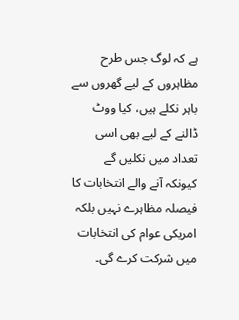ہے کہ لوگ جس طرح مظاہروں کے ليے گھروں سے باہر نکلے ہيں، کيا ووٹ ڈالنے کے ليے بھی اسی تعداد ميں نکليں گے کيونکہ آنے والے انتخابات کا فيصلہ مظاہرے نہيں بلکہ امريکی عوام کی انتخابات ميں شرکت کرے گی۔